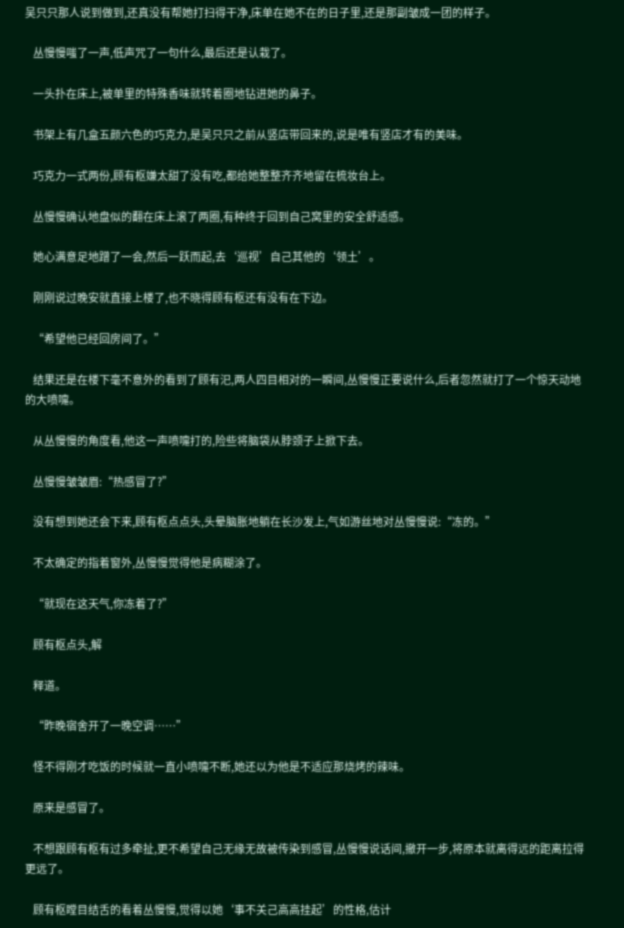吴只只那人说到做到,还真没有帮她打扫得干净,床单在她不在的日子里,还是那副皱成一团的样子。

    丛慢慢嗤了一声,低声咒了一句什么,最后还是认栽了。

    一头扑在床上,被单里的特殊香味就转着圈地钻进她的鼻子。

    书架上有几盒五颜六色的巧克力,是吴只只之前从竖店带回来的,说是唯有竖店才有的美味。

    巧克力一式两份,顾有枢嫌太甜了没有吃,都给她整整齐齐地留在梳妆台上。

    丛慢慢确认地盘似的翻在床上滚了两圈,有种终于回到自己窝里的安全舒适感。

    她心满意足地蹭了一会,然后一跃而起,去‘巡视’自己其他的‘领土’。

    刚刚说过晚安就直接上楼了,也不晓得顾有枢还有没有在下边。

    “希望他已经回房间了。”

    结果还是在楼下毫不意外的看到了顾有汜,两人四目相对的一瞬间,丛慢慢正要说什么,后者忽然就打了一个惊天动地的大喷嚏。

    从丛慢慢的角度看,他这一声喷嚏打的,险些将脑袋从脖颈子上掀下去。

    丛慢慢皱皱眉:“热感冒了?”

    没有想到她还会下来,顾有枢点点头,头晕脑胀地躺在长沙发上,气如游丝地对丛慢慢说:“冻的。”

    不太确定的指着窗外,丛慢慢觉得他是病糊涂了。

    “就现在这天气,你冻着了?”

    顾有枢点头,解

    释道。

    “昨晚宿舍开了一晚空调……”

    怪不得刚才吃饭的时候就一直小喷嚏不断,她还以为他是不适应那烧烤的辣味。

    原来是感冒了。

    不想跟顾有枢有过多牵扯,更不希望自己无缘无故被传染到感冒,丛慢慢说话间,撤开一步,将原本就离得远的距离拉得更远了。

    顾有枢瞠目结舌的看着丛慢慢,觉得以她‘事不关己高高挂起’的性格,估计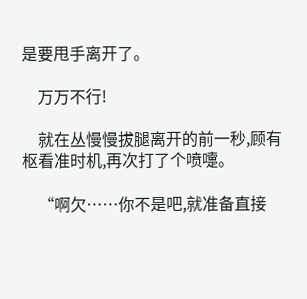是要甩手离开了。

    万万不行!

    就在丛慢慢拔腿离开的前一秒,顾有枢看准时机,再次打了个喷嚏。

    “啊欠……你不是吧,就准备直接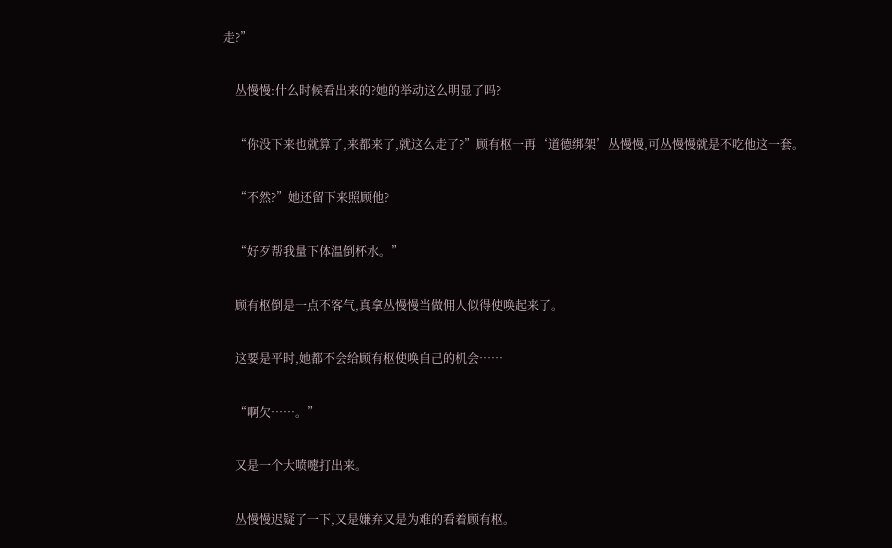走?”

    丛慢慢:什么时候看出来的?她的举动这么明显了吗?

    “你没下来也就算了,来都来了,就这么走了?”顾有枢一再‘道德绑架’丛慢慢,可丛慢慢就是不吃他这一套。

    “不然?”她还留下来照顾他?

    “好歹帮我量下体温倒杯水。”

    顾有枢倒是一点不客气,真拿丛慢慢当做佣人似得使唤起来了。

    这要是平时,她都不会给顾有枢使唤自己的机会……

    “啊欠……。”

    又是一个大喷嚏打出来。

    丛慢慢迟疑了一下,又是嫌弃又是为难的看着顾有枢。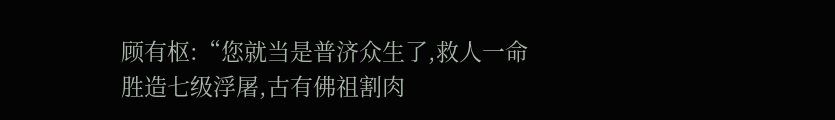顾有枢:“您就当是普济众生了,救人一命胜造七级浮屠,古有佛祖割肉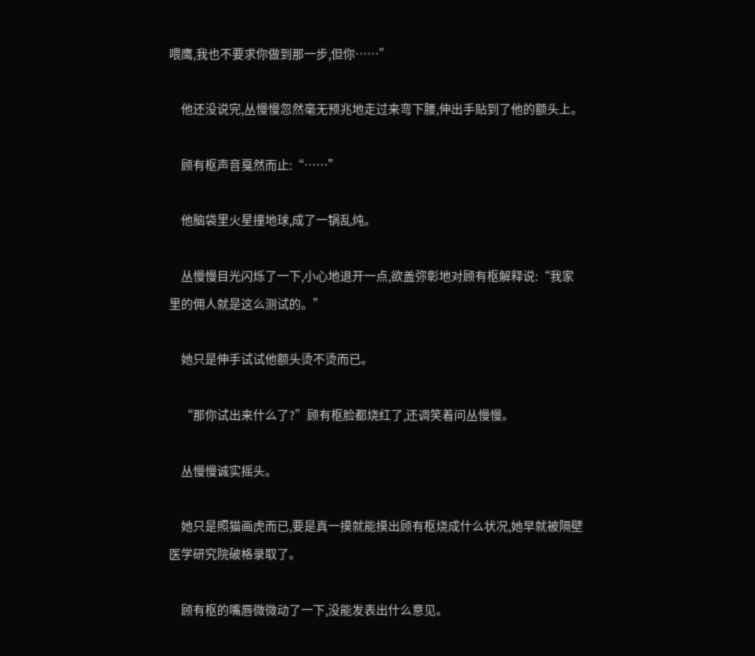喂鹰,我也不要求你做到那一步,但你……”

    他还没说完,丛慢慢忽然毫无预兆地走过来弯下腰,伸出手贴到了他的额头上。

    顾有枢声音戛然而止:“……”

    他脑袋里火星撞地球,成了一锅乱炖。

    丛慢慢目光闪烁了一下,小心地退开一点,欲盖弥彰地对顾有枢解释说:“我家里的佣人就是这么测试的。”

    她只是伸手试试他额头烫不烫而已。

    “那你试出来什么了?”顾有枢脸都烧红了,还调笑着问丛慢慢。

    丛慢慢诚实摇头。

    她只是照猫画虎而已,要是真一摸就能摸出顾有枢烧成什么状况,她早就被隔壁医学研究院破格录取了。

    顾有枢的嘴唇微微动了一下,没能发表出什么意见。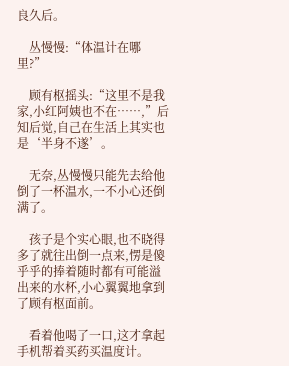良久后。

    丛慢慢:“体温计在哪里?”

    顾有枢摇头:“这里不是我家,小红阿姨也不在……,”后知后觉,自己在生活上其实也是‘半身不遂’。

    无奈,丛慢慢只能先去给他倒了一杯温水,一不小心还倒满了。

    孩子是个实心眼,也不晓得多了就往出倒一点来,愣是傻乎乎的捧着随时都有可能溢出来的水杯,小心翼翼地拿到了顾有枢面前。

    看着他喝了一口,这才拿起手机帮着买药买温度计。